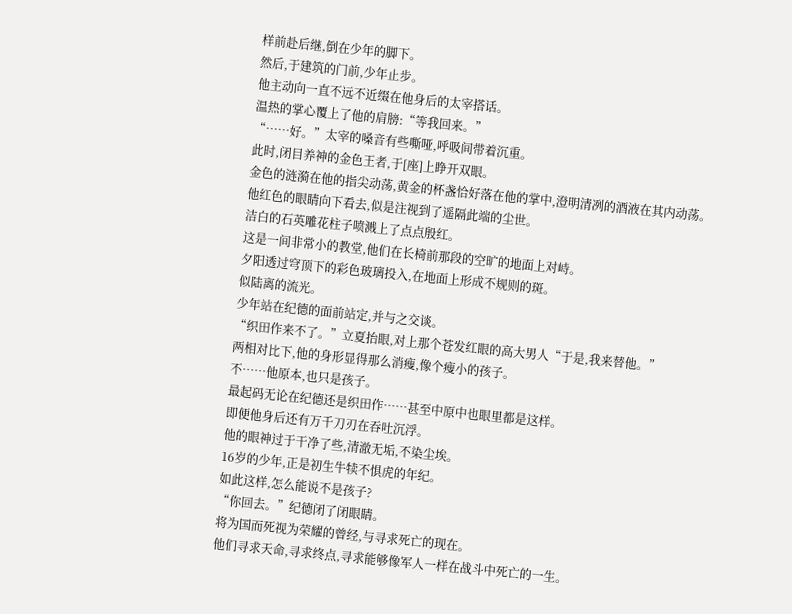样前赴后继,倒在少年的脚下。
然后,于建筑的门前,少年止步。
他主动向一直不远不近缀在他身后的太宰搭话。
温热的掌心覆上了他的肩膀:“等我回来。”
“……好。”太宰的嗓音有些嘶哑,呼吸间带着沉重。
此时,闭目养神的金色王者,于[座]上睁开双眼。
金色的涟漪在他的指尖动荡,黄金的杯盏恰好落在他的掌中,澄明清冽的酒液在其内动荡。
他红色的眼睛向下看去,似是注视到了遥隔此端的尘世。
洁白的石英雕花柱子喷溅上了点点殷红。
这是一间非常小的教堂,他们在长椅前那段的空旷的地面上对峙。
夕阳透过穹顶下的彩色玻璃投入,在地面上形成不规则的斑。
似陆离的流光。
少年站在纪德的面前站定,并与之交谈。
“织田作来不了。”立夏抬眼,对上那个苍发红眼的高大男人“于是,我来替他。”
两相对比下,他的身形显得那么消瘦,像个瘦小的孩子。
不……他原本,也只是孩子。
最起码无论在纪德还是织田作……甚至中原中也眼里都是这样。
即便他身后还有万千刀刃在吞吐沉浮。
他的眼神过于干净了些,清澈无垢,不染尘埃。
16岁的少年,正是初生牛犊不惧虎的年纪。
如此这样,怎么能说不是孩子?
“你回去。”纪德闭了闭眼睛。
将为国而死视为荣耀的曾经,与寻求死亡的现在。
他们寻求天命,寻求终点,寻求能够像军人一样在战斗中死亡的一生。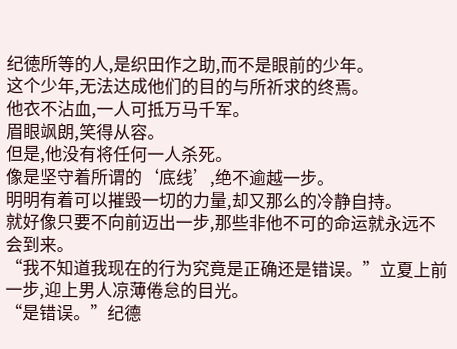纪徳所等的人,是织田作之助,而不是眼前的少年。
这个少年,无法达成他们的目的与所祈求的终焉。
他衣不沾血,一人可抵万马千军。
眉眼飒朗,笑得从容。
但是,他没有将任何一人杀死。
像是坚守着所谓的‘底线’,绝不逾越一步。
明明有着可以摧毁一切的力量,却又那么的冷静自持。
就好像只要不向前迈出一步,那些非他不可的命运就永远不会到来。
“我不知道我现在的行为究竟是正确还是错误。”立夏上前一步,迎上男人凉薄倦怠的目光。
“是错误。”纪德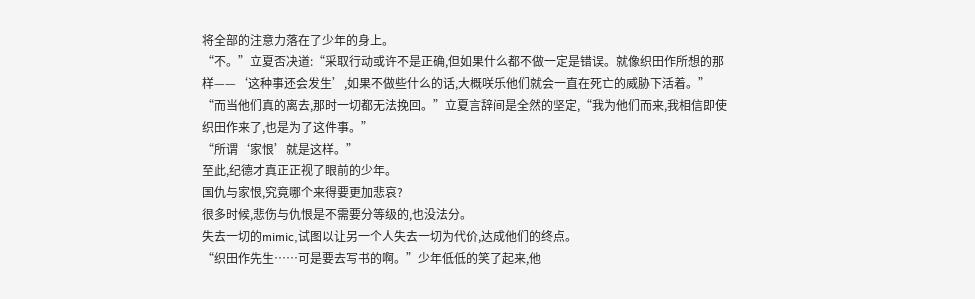将全部的注意力落在了少年的身上。
“不。”立夏否决道:“采取行动或许不是正确,但如果什么都不做一定是错误。就像织田作所想的那样——‘这种事还会发生’,如果不做些什么的话,大概咲乐他们就会一直在死亡的威胁下活着。”
“而当他们真的离去,那时一切都无法挽回。”立夏言辞间是全然的坚定,“我为他们而来,我相信即使织田作来了,也是为了这件事。”
“所谓‘家恨’就是这样。”
至此,纪德才真正正视了眼前的少年。
国仇与家恨,究竟哪个来得要更加悲哀?
很多时候,悲伤与仇恨是不需要分等级的,也没法分。
失去一切的mimic,试图以让另一个人失去一切为代价,达成他们的终点。
“织田作先生……可是要去写书的啊。”少年低低的笑了起来,他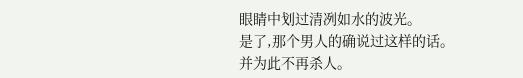眼睛中划过清冽如水的波光。
是了,那个男人的确说过这样的话。
并为此不再杀人。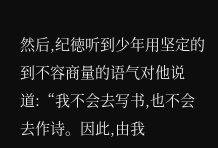然后,纪徳听到少年用坚定的到不容商量的语气对他说道:“我不会去写书,也不会去作诗。因此,由我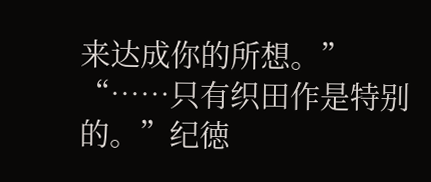来达成你的所想。”
“……只有织田作是特别的。”纪徳